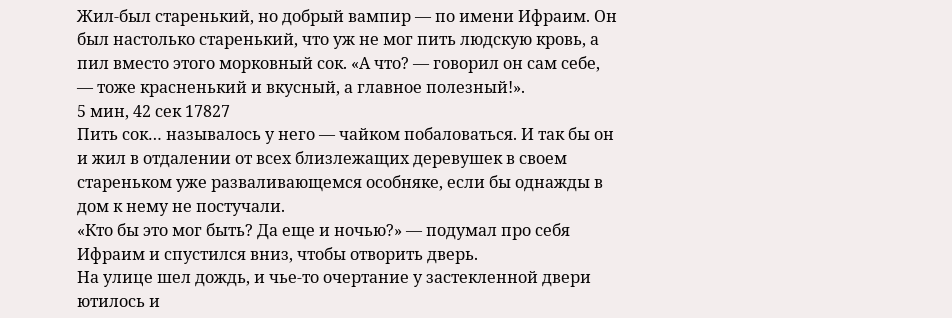Жил-был старенький, но добрый вампир — по имени Ифраим. Он был настолько старенький, что уж не мог пить людскую кровь, а пил вместо этого морковный сок. «А что? — говорил он сам себе, — тоже красненький и вкусный, а главное полезный!».
5 мин, 42 сек 17827
Пить сок… называлось у него — чайком побаловаться. И так бы он и жил в отдалении от всех близлежащих деревушек в своем стареньком уже разваливающемся особняке, если бы однажды в дом к нему не постучали.
«Кто бы это мог быть? Да еще и ночью?» — подумал про себя Ифраим и спустился вниз, чтобы отворить дверь.
На улице шел дождь, и чье-то очертание у застекленной двери ютилось и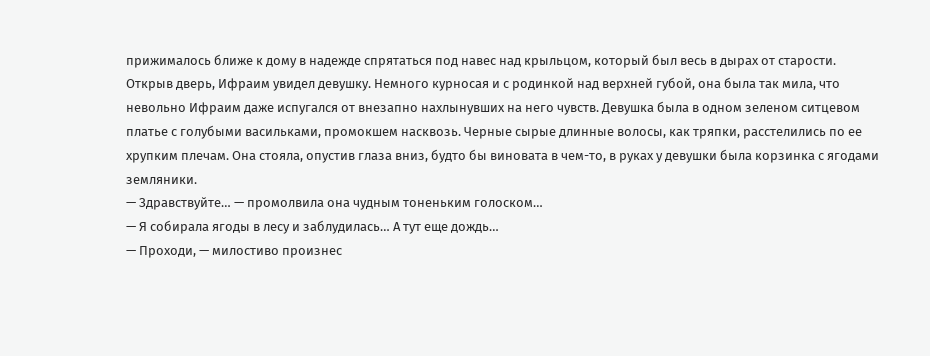прижималось ближе к дому в надежде спрятаться под навес над крыльцом, который был весь в дырах от старости.
Открыв дверь, Ифраим увидел девушку. Немного курносая и с родинкой над верхней губой, она была так мила, что невольно Ифраим даже испугался от внезапно нахлынувших на него чувств. Девушка была в одном зеленом ситцевом платье с голубыми васильками, промокшем насквозь. Черные сырые длинные волосы, как тряпки, расстелились по ее хрупким плечам. Она стояла, опустив глаза вниз, будто бы виновата в чем-то, в руках у девушки была корзинка с ягодами земляники.
— Здравствуйте… — промолвила она чудным тоненьким голоском…
— Я собирала ягоды в лесу и заблудилась… А тут еще дождь…
— Проходи, — милостиво произнес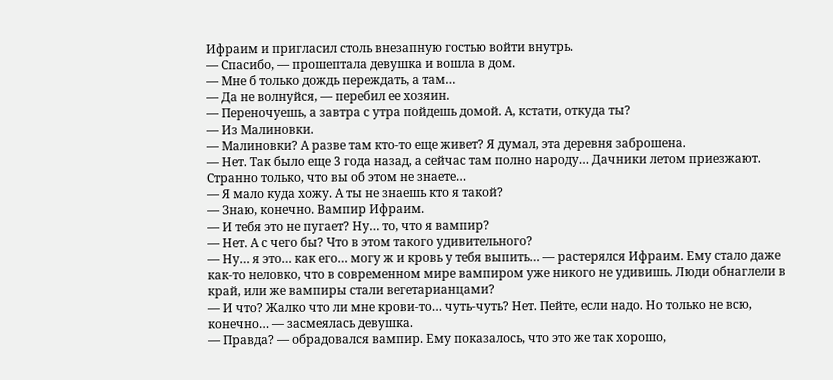Ифраим и пригласил столь внезапную гостью войти внутрь.
— Спасибо, — прошептала девушка и вошла в дом.
— Мне б только дождь переждать, а там…
— Да не волнуйся, — перебил ее хозяин.
— Переночуешь, а завтра с утра пойдешь домой. А, кстати, откуда ты?
— Из Малиновки.
— Малиновки? А разве там кто-то еще живет? Я думал, эта деревня заброшена.
— Нет. Так было еще 3 года назад, а сейчас там полно народу… Дачники летом приезжают. Странно только, что вы об этом не знаете…
— Я мало куда хожу. А ты не знаешь кто я такой?
— Знаю, конечно. Вампир Ифраим.
— И тебя это не пугает? Ну… то, что я вампир?
— Нет. А с чего бы? Что в этом такого удивительного?
— Ну… я это… как его… могу ж и кровь у тебя выпить… — растерялся Ифраим. Ему стало даже как-то неловко, что в современном мире вампиром уже никого не удивишь. Люди обнаглели в край, или же вампиры стали вегетарианцами?
— И что? Жалко что ли мне крови-то… чуть-чуть? Нет. Пейте, если надо. Но только не всю, конечно… — засмеялась девушка.
— Правда? — обрадовался вампир. Ему показалось, что это же так хорошо,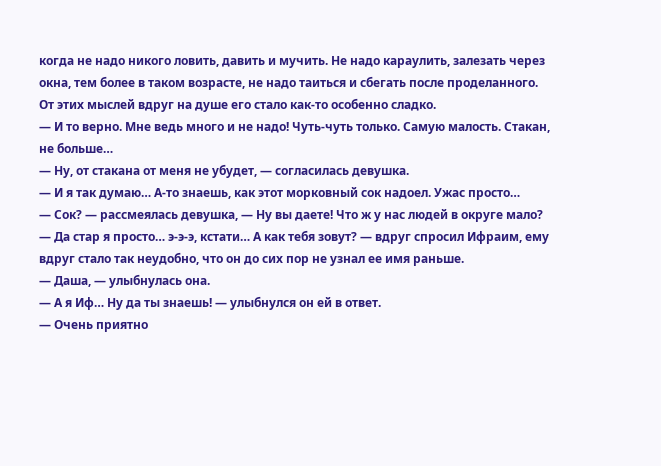когда не надо никого ловить, давить и мучить. Не надо караулить, залезать через окна, тем более в таком возрасте, не надо таиться и сбегать после проделанного. От этих мыслей вдруг на душе его стало как-то особенно сладко.
— И то верно. Мне ведь много и не надо! Чуть-чуть только. Самую малость. Стакан, не больше…
— Ну, от стакана от меня не убудет, — согласилась девушка.
— И я так думаю… А-то знаешь, как этот морковный сок надоел. Ужас просто…
— Сок? — рассмеялась девушка, — Ну вы даете! Что ж у нас людей в округе мало?
— Да стар я просто… э-э-э, кстати… А как тебя зовут? — вдруг спросил Ифраим, ему вдруг стало так неудобно, что он до сих пор не узнал ее имя раньше.
— Даша, — улыбнулась она.
— А я Иф… Ну да ты знаешь! — улыбнулся он ей в ответ.
— Очень приятно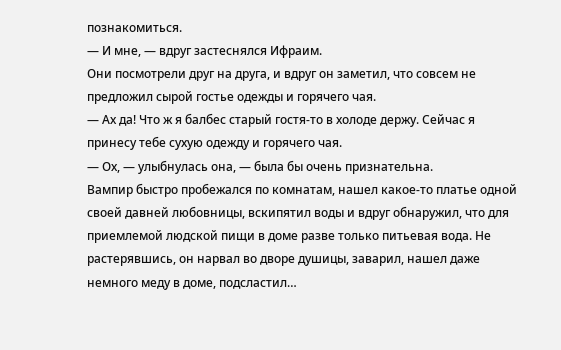познакомиться.
— И мне, — вдруг застеснялся Ифраим.
Они посмотрели друг на друга, и вдруг он заметил, что совсем не предложил сырой гостье одежды и горячего чая.
— Ах да! Что ж я балбес старый гостя-то в холоде держу. Сейчас я принесу тебе сухую одежду и горячего чая.
— Ох, — улыбнулась она, — была бы очень признательна.
Вампир быстро пробежался по комнатам, нашел какое-то платье одной своей давней любовницы, вскипятил воды и вдруг обнаружил, что для приемлемой людской пищи в доме разве только питьевая вода. Не растерявшись, он нарвал во дворе душицы, заварил, нашел даже немного меду в доме, подсластил…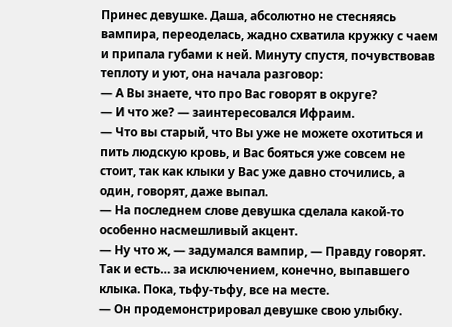Принес девушке. Даша, абсолютно не стесняясь вампира, переоделась, жадно схватила кружку с чаем и припала губами к ней. Минуту спустя, почувствовав теплоту и уют, она начала разговор:
— А Вы знаете, что про Вас говорят в округе?
— И что же? — заинтересовался Ифраим.
— Что вы старый, что Вы уже не можете охотиться и пить людскую кровь, и Вас бояться уже совсем не стоит, так как клыки у Вас уже давно сточились, а один, говорят, даже выпал.
— На последнем слове девушка сделала какой-то особенно насмешливый акцент.
— Ну что ж, — задумался вампир, — Правду говорят. Так и есть… за исключением, конечно, выпавшего клыка. Пока, тьфу-тьфу, все на месте.
— Он продемонстрировал девушке свою улыбку.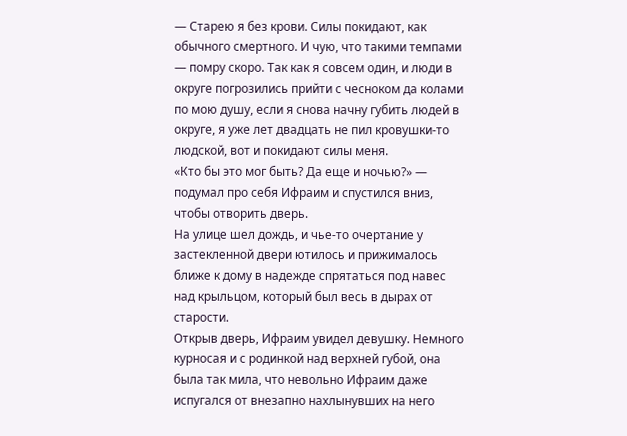— Старею я без крови. Силы покидают, как обычного смертного. И чую, что такими темпами — помру скоро. Так как я совсем один, и люди в округе погрозились прийти с чесноком да колами по мою душу, если я снова начну губить людей в округе, я уже лет двадцать не пил кровушки-то людской, вот и покидают силы меня.
«Кто бы это мог быть? Да еще и ночью?» — подумал про себя Ифраим и спустился вниз, чтобы отворить дверь.
На улице шел дождь, и чье-то очертание у застекленной двери ютилось и прижималось ближе к дому в надежде спрятаться под навес над крыльцом, который был весь в дырах от старости.
Открыв дверь, Ифраим увидел девушку. Немного курносая и с родинкой над верхней губой, она была так мила, что невольно Ифраим даже испугался от внезапно нахлынувших на него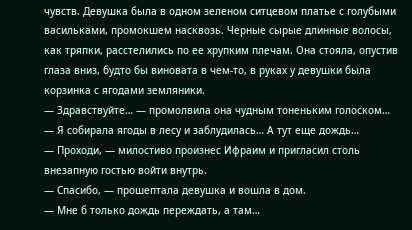чувств. Девушка была в одном зеленом ситцевом платье с голубыми васильками, промокшем насквозь. Черные сырые длинные волосы, как тряпки, расстелились по ее хрупким плечам. Она стояла, опустив глаза вниз, будто бы виновата в чем-то, в руках у девушки была корзинка с ягодами земляники.
— Здравствуйте… — промолвила она чудным тоненьким голоском…
— Я собирала ягоды в лесу и заблудилась… А тут еще дождь…
— Проходи, — милостиво произнес Ифраим и пригласил столь внезапную гостью войти внутрь.
— Спасибо, — прошептала девушка и вошла в дом.
— Мне б только дождь переждать, а там…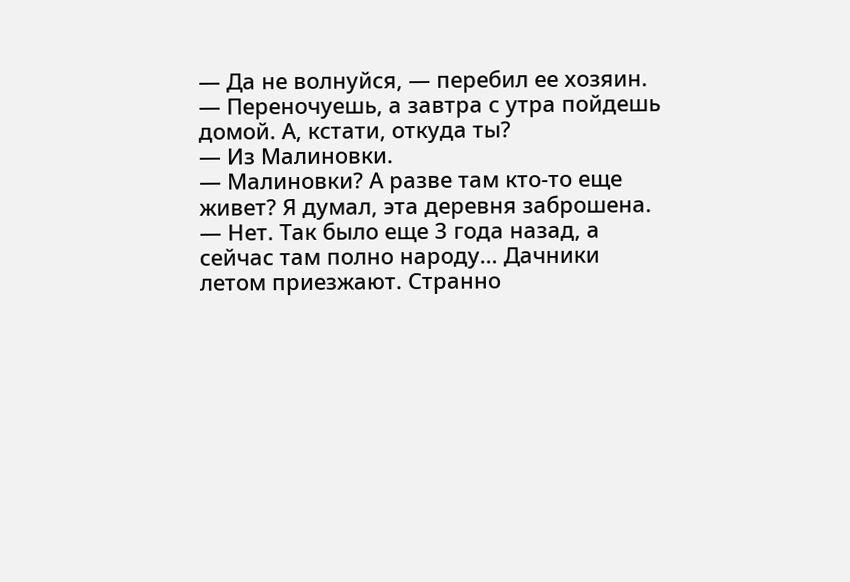— Да не волнуйся, — перебил ее хозяин.
— Переночуешь, а завтра с утра пойдешь домой. А, кстати, откуда ты?
— Из Малиновки.
— Малиновки? А разве там кто-то еще живет? Я думал, эта деревня заброшена.
— Нет. Так было еще 3 года назад, а сейчас там полно народу… Дачники летом приезжают. Странно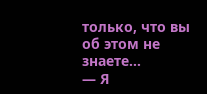только, что вы об этом не знаете…
— Я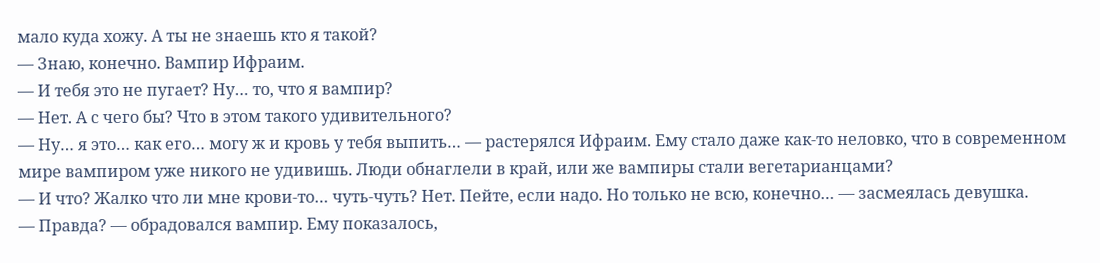мало куда хожу. А ты не знаешь кто я такой?
— Знаю, конечно. Вампир Ифраим.
— И тебя это не пугает? Ну… то, что я вампир?
— Нет. А с чего бы? Что в этом такого удивительного?
— Ну… я это… как его… могу ж и кровь у тебя выпить… — растерялся Ифраим. Ему стало даже как-то неловко, что в современном мире вампиром уже никого не удивишь. Люди обнаглели в край, или же вампиры стали вегетарианцами?
— И что? Жалко что ли мне крови-то… чуть-чуть? Нет. Пейте, если надо. Но только не всю, конечно… — засмеялась девушка.
— Правда? — обрадовался вампир. Ему показалось,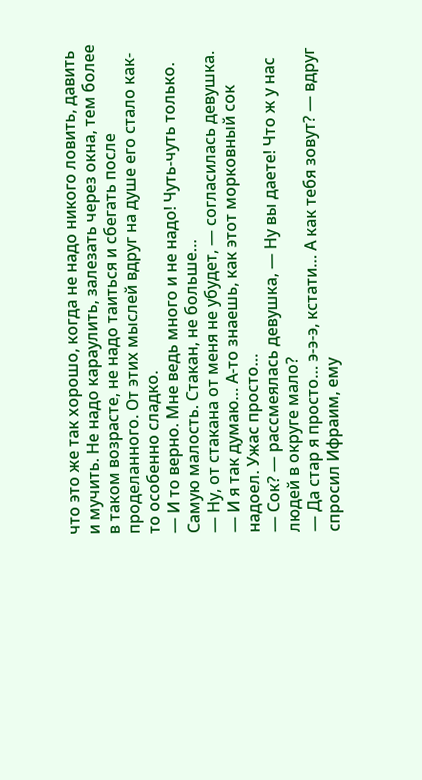что это же так хорошо, когда не надо никого ловить, давить и мучить. Не надо караулить, залезать через окна, тем более в таком возрасте, не надо таиться и сбегать после проделанного. От этих мыслей вдруг на душе его стало как-то особенно сладко.
— И то верно. Мне ведь много и не надо! Чуть-чуть только. Самую малость. Стакан, не больше…
— Ну, от стакана от меня не убудет, — согласилась девушка.
— И я так думаю… А-то знаешь, как этот морковный сок надоел. Ужас просто…
— Сок? — рассмеялась девушка, — Ну вы даете! Что ж у нас людей в округе мало?
— Да стар я просто… э-э-э, кстати… А как тебя зовут? — вдруг спросил Ифраим, ему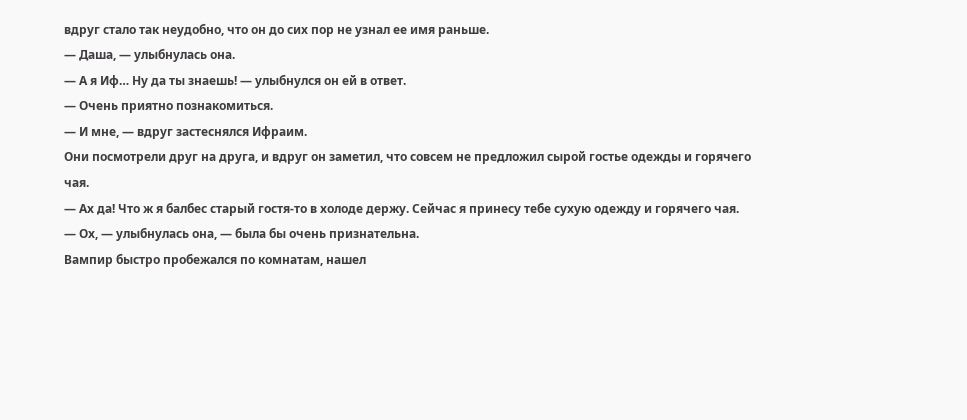вдруг стало так неудобно, что он до сих пор не узнал ее имя раньше.
— Даша, — улыбнулась она.
— А я Иф… Ну да ты знаешь! — улыбнулся он ей в ответ.
— Очень приятно познакомиться.
— И мне, — вдруг застеснялся Ифраим.
Они посмотрели друг на друга, и вдруг он заметил, что совсем не предложил сырой гостье одежды и горячего чая.
— Ах да! Что ж я балбес старый гостя-то в холоде держу. Сейчас я принесу тебе сухую одежду и горячего чая.
— Ох, — улыбнулась она, — была бы очень признательна.
Вампир быстро пробежался по комнатам, нашел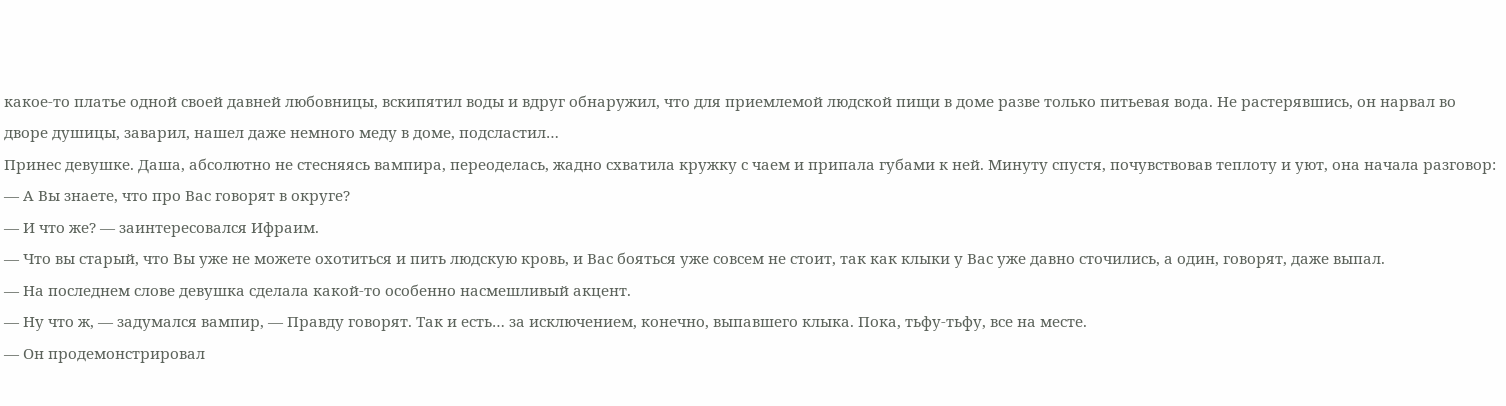какое-то платье одной своей давней любовницы, вскипятил воды и вдруг обнаружил, что для приемлемой людской пищи в доме разве только питьевая вода. Не растерявшись, он нарвал во дворе душицы, заварил, нашел даже немного меду в доме, подсластил…
Принес девушке. Даша, абсолютно не стесняясь вампира, переоделась, жадно схватила кружку с чаем и припала губами к ней. Минуту спустя, почувствовав теплоту и уют, она начала разговор:
— А Вы знаете, что про Вас говорят в округе?
— И что же? — заинтересовался Ифраим.
— Что вы старый, что Вы уже не можете охотиться и пить людскую кровь, и Вас бояться уже совсем не стоит, так как клыки у Вас уже давно сточились, а один, говорят, даже выпал.
— На последнем слове девушка сделала какой-то особенно насмешливый акцент.
— Ну что ж, — задумался вампир, — Правду говорят. Так и есть… за исключением, конечно, выпавшего клыка. Пока, тьфу-тьфу, все на месте.
— Он продемонстрировал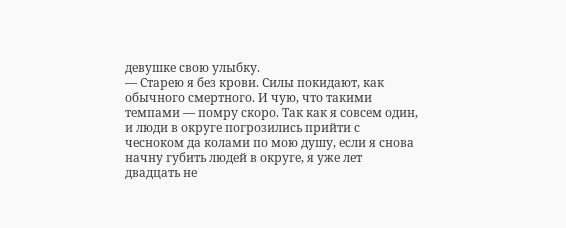девушке свою улыбку.
— Старею я без крови. Силы покидают, как обычного смертного. И чую, что такими темпами — помру скоро. Так как я совсем один, и люди в округе погрозились прийти с чесноком да колами по мою душу, если я снова начну губить людей в округе, я уже лет двадцать не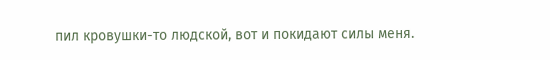пил кровушки-то людской, вот и покидают силы меня.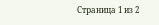Страница 1 из 2